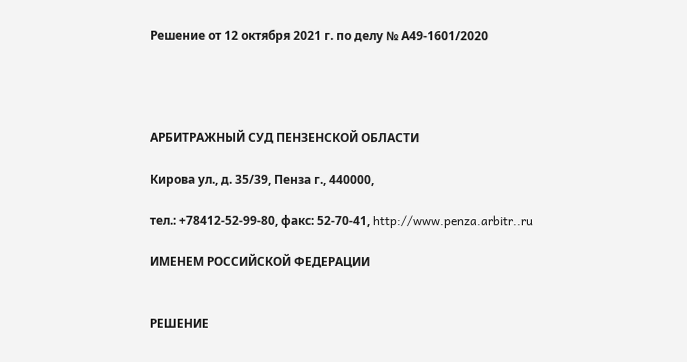Решение от 12 октября 2021 г. по делу № А49-1601/2020




АРБИТРАЖНЫЙ СУД ПЕНЗЕНСКОЙ ОБЛАСТИ

Кирова ул., д. 35/39, Пенза г., 440000,

тел.: +78412-52-99-80, факс: 52-70-41, http://www.penza.arbitr..ru

ИМЕНЕМ РОССИЙСКОЙ ФЕДЕРАЦИИ


РЕШЕНИЕ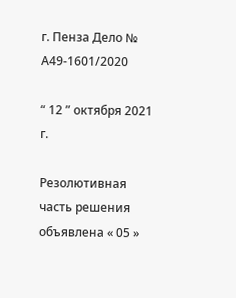г. Пенза Дело № А49-1601/2020

“ 12 ” октября 2021 г.

Резолютивная часть решения объявлена « 05 »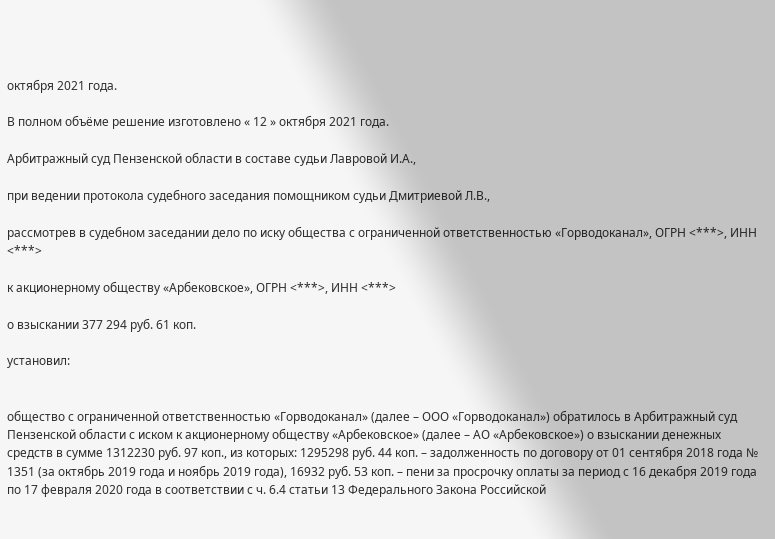октября 2021 года.

В полном объёме решение изготовлено « 12 » октября 2021 года.

Арбитражный суд Пензенской области в составе судьи Лавровой И.А.,

при ведении протокола судебного заседания помощником судьи Дмитриевой Л.В.,

рассмотрев в судебном заседании дело по иску общества с ограниченной ответственностью «Горводоканал», ОГРН <***>, ИНН <***>

к акционерному обществу «Арбековское», ОГРН <***>, ИНН <***>

о взыскании 377 294 руб. 61 коп.

установил:


общество с ограниченной ответственностью «Горводоканал» (далее – ООО «Горводоканал») обратилось в Арбитражный суд Пензенской области с иском к акционерному обществу «Арбековское» (далее – АО «Арбековское») о взыскании денежных средств в сумме 1312230 руб. 97 коп., из которых: 1295298 руб. 44 коп. – задолженность по договору от 01 сентября 2018 года № 1351 (за октябрь 2019 года и ноябрь 2019 года), 16932 руб. 53 коп. – пени за просрочку оплаты за период с 16 декабря 2019 года по 17 февраля 2020 года в соответствии с ч. 6.4 статьи 13 Федерального Закона Российской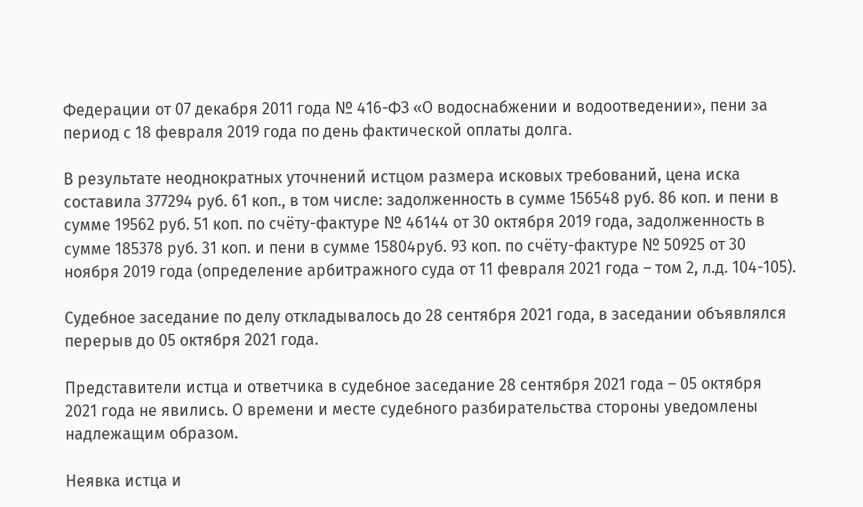Федерации от 07 декабря 2011 года № 416-ФЗ «О водоснабжении и водоотведении», пени за период с 18 февраля 2019 года по день фактической оплаты долга.

В результате неоднократных уточнений истцом размера исковых требований, цена иска составила 377294 руб. 61 коп., в том числе: задолженность в сумме 156548 руб. 86 коп. и пени в сумме 19562 руб. 51 коп. по счёту-фактуре № 46144 от 30 октября 2019 года, задолженность в сумме 185378 руб. 31 коп. и пени в сумме 15804руб. 93 коп. по счёту-фактуре № 50925 от 30 ноября 2019 года (определение арбитражного суда от 11 февраля 2021 года – том 2, л.д. 104-105).

Судебное заседание по делу откладывалось до 28 сентября 2021 года, в заседании объявлялся перерыв до 05 октября 2021 года.

Представители истца и ответчика в судебное заседание 28 сентября 2021 года – 05 октября 2021 года не явились. О времени и месте судебного разбирательства стороны уведомлены надлежащим образом.

Неявка истца и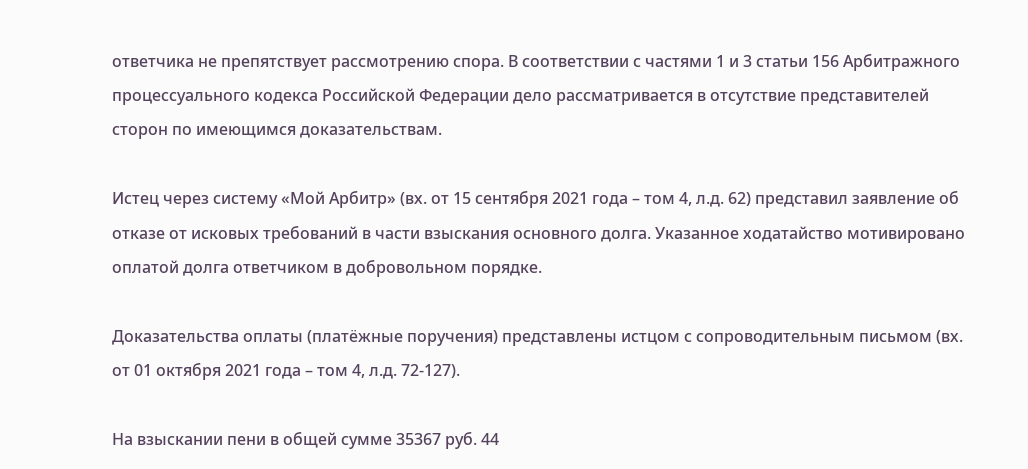ответчика не препятствует рассмотрению спора. В соответствии с частями 1 и 3 статьи 156 Арбитражного процессуального кодекса Российской Федерации дело рассматривается в отсутствие представителей сторон по имеющимся доказательствам.

Истец через систему «Мой Арбитр» (вх. от 15 сентября 2021 года – том 4, л.д. 62) представил заявление об отказе от исковых требований в части взыскания основного долга. Указанное ходатайство мотивировано оплатой долга ответчиком в добровольном порядке.

Доказательства оплаты (платёжные поручения) представлены истцом с сопроводительным письмом (вх. от 01 октября 2021 года – том 4, л.д. 72-127).

На взыскании пени в общей сумме 35367 руб. 44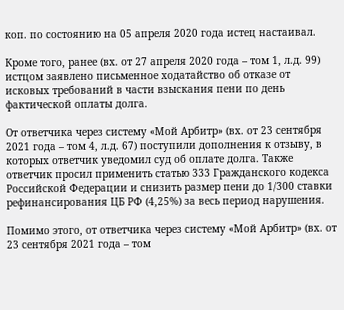коп. по состоянию на 05 апреля 2020 года истец настаивал.

Кроме того, ранее (вх. от 27 апреля 2020 года – том 1, л.д. 99) истцом заявлено письменное ходатайство об отказе от исковых требований в части взыскания пени по день фактической оплаты долга.

От ответчика через систему «Мой Арбитр» (вх. от 23 сентября 2021 года – том 4, л.д. 67) поступили дополнения к отзыву, в которых ответчик уведомил суд об оплате долга. Также ответчик просил применить статью 333 Гражданского кодекса Российской Федерации и снизить размер пени до 1/300 ставки рефинансирования ЦБ РФ (4,25%) за весь период нарушения.

Помимо этого, от ответчика через систему «Мой Арбитр» (вх. от 23 сентября 2021 года – том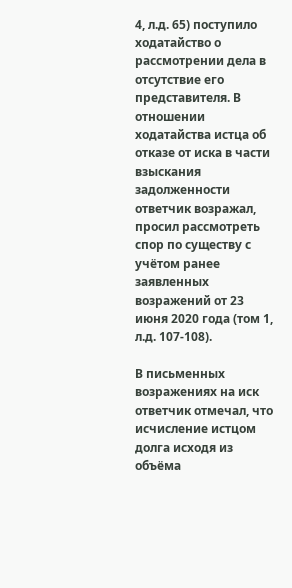4, л.д. 65) поступило ходатайство о рассмотрении дела в отсутствие его представителя. В отношении ходатайства истца об отказе от иска в части взыскания задолженности ответчик возражал, просил рассмотреть спор по существу с учётом ранее заявленных возражений от 23 июня 2020 года (том 1, л.д. 107-108).

В письменных возражениях на иск ответчик отмечал, что исчисление истцом долга исходя из объёма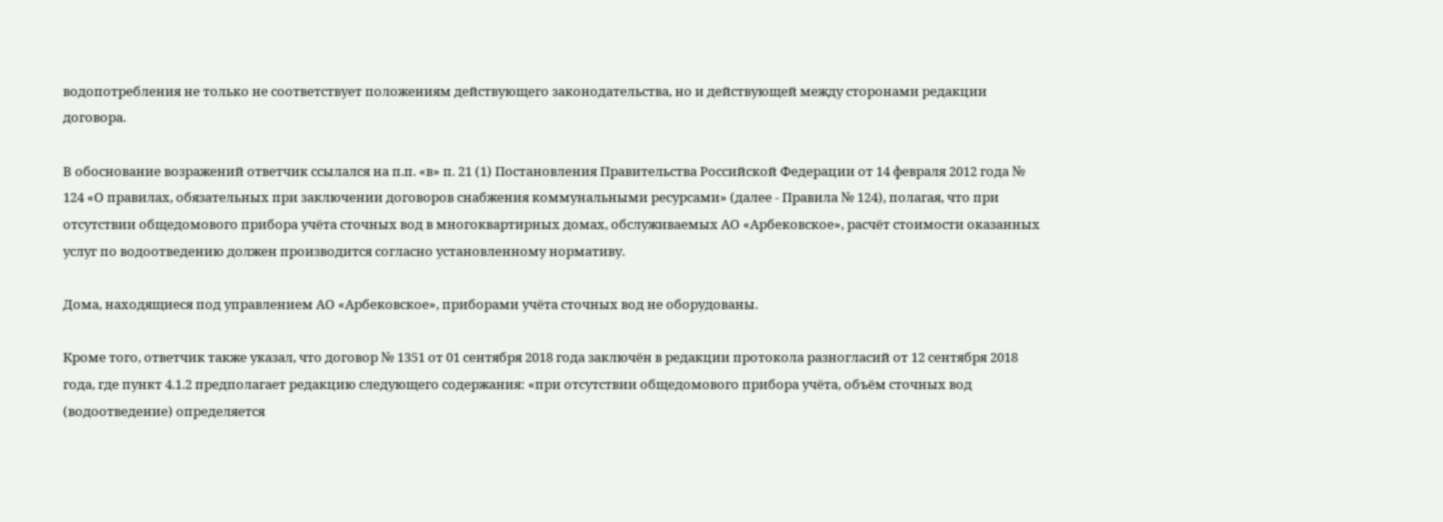водопотребления не только не соответствует положениям действующего законодательства, но и действующей между сторонами редакции договора.

В обоснование возражений ответчик ссылался на п.п. «в» п. 21 (1) Постановления Правительства Российской Федерации от 14 февраля 2012 года № 124 «О правилах, обязательных при заключении договоров снабжения коммунальными ресурсами» (далее - Правила № 124), полагая, что при отсутствии общедомового прибора учёта сточных вод в многоквартирных домах, обслуживаемых АО «Арбековское», расчёт стоимости оказанных услуг по водоотведению должен производится согласно установленному нормативу.

Дома, находящиеся под управлением АО «Арбековское», приборами учёта сточных вод не оборудованы.

Кроме того, ответчик также указал, что договор № 1351 от 01 сентября 2018 года заключён в редакции протокола разногласий от 12 сентября 2018 года, где пункт 4.1.2 предполагает редакцию следующего содержания: «при отсутствии общедомового прибора учёта, объём сточных вод (водоотведение) определяется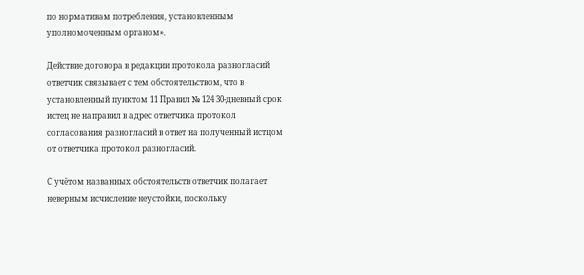по нормативам потребления, установленным уполномоченным органом».

Действие договора в редакции протокола разногласий ответчик связывает с тем обстоятельством, что в установленный пунктом 11 Правил № 124 30-дневный срок истец не направил в адрес ответчика протокол согласования разногласий в ответ на полученный истцом от ответчика протокол разногласий.

С учётом названных обстоятельств ответчик полагает неверным исчисление неустойки, поскольку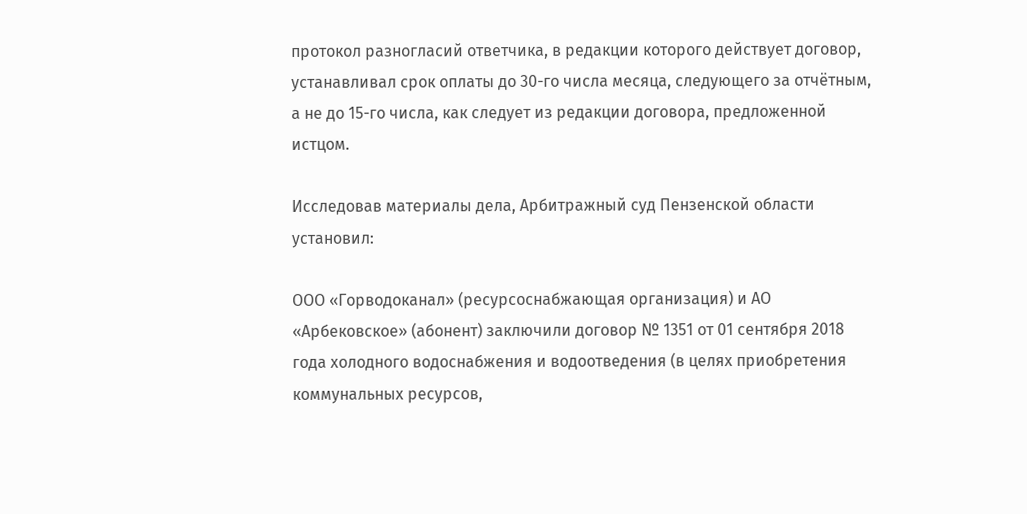протокол разногласий ответчика, в редакции которого действует договор, устанавливал срок оплаты до 30-го числа месяца, следующего за отчётным, а не до 15-го числа, как следует из редакции договора, предложенной истцом.

Исследовав материалы дела, Арбитражный суд Пензенской области установил:

ООО «Горводоканал» (ресурсоснабжающая организация) и АО «Арбековское» (абонент) заключили договор № 1351 от 01 сентября 2018 года холодного водоснабжения и водоотведения (в целях приобретения коммунальных ресурсов,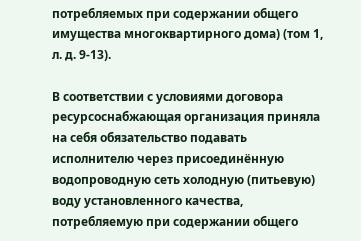потребляемых при содержании общего имущества многоквартирного дома) (том 1, л. д. 9-13).

В соответствии с условиями договора ресурсоснабжающая организация приняла на себя обязательство подавать исполнителю через присоединённую водопроводную сеть холодную (питьевую) воду установленного качества, потребляемую при содержании общего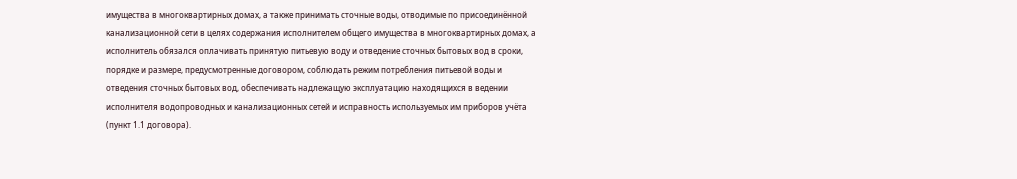имущества в многоквартирных домах, а также принимать сточные воды, отводимые по присоединённой канализационной сети в целях содержания исполнителем общего имущества в многоквартирных домах, а исполнитель обязался оплачивать принятую питьевую воду и отведение сточных бытовых вод в сроки, порядке и размере, предусмотренные договором, соблюдать режим потребления питьевой воды и отведения сточных бытовых вод, обеспечивать надлежащую эксплуатацию находящихся в ведении исполнителя водопроводных и канализационных сетей и исправность используемых им приборов учёта (пункт 1.1 договора).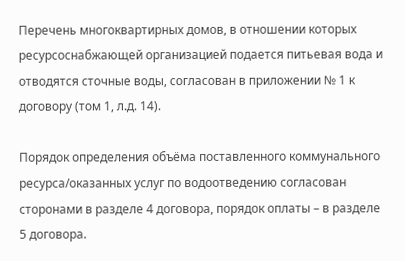Перечень многоквартирных домов, в отношении которых ресурсоснабжающей организацией подается питьевая вода и отводятся сточные воды, согласован в приложении № 1 к договору (том 1, л.д. 14).

Порядок определения объёма поставленного коммунального ресурса/оказанных услуг по водоотведению согласован сторонами в разделе 4 договора, порядок оплаты – в разделе 5 договора.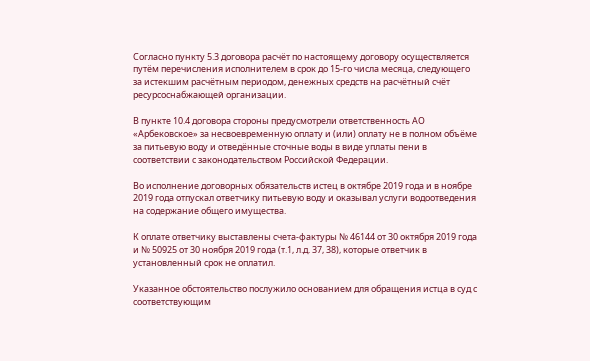Согласно пункту 5.3 договора расчёт по настоящему договору осуществляется путём перечисления исполнителем в срок до 15-го числа месяца, следующего за истекшим расчётным периодом, денежных средств на расчётный счёт ресурсоснабжающей организации.

В пункте 10.4 договора стороны предусмотрели ответственность АО «Арбековское» за несвоевременную оплату и (или) оплату не в полном объёме за питьевую воду и отведённые сточные воды в виде уплаты пени в соответствии с законодательством Российской Федерации.

Во исполнение договорных обязательств истец в октябре 2019 года и в ноябре 2019 года отпускал ответчику питьевую воду и оказывал услуги водоотведения на содержание общего имущества.

К оплате ответчику выставлены счета-фактуры № 46144 от 30 октября 2019 года и № 50925 от 30 ноября 2019 года (т.1, л.д. 37, 38), которые ответчик в установленный срок не оплатил.

Указанное обстоятельство послужило основанием для обращения истца в суд с соответствующим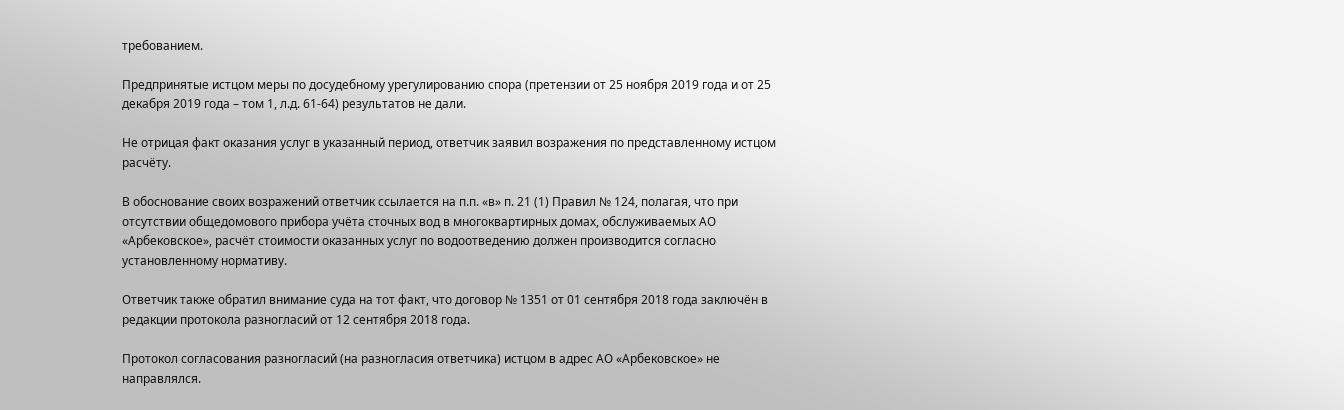требованием.

Предпринятые истцом меры по досудебному урегулированию спора (претензии от 25 ноября 2019 года и от 25 декабря 2019 года – том 1, л.д. 61-64) результатов не дали.

Не отрицая факт оказания услуг в указанный период, ответчик заявил возражения по представленному истцом расчёту.

В обоснование своих возражений ответчик ссылается на п.п. «в» п. 21 (1) Правил № 124, полагая, что при отсутствии общедомового прибора учёта сточных вод в многоквартирных домах, обслуживаемых АО «Арбековское», расчёт стоимости оказанных услуг по водоотведению должен производится согласно установленному нормативу.

Ответчик также обратил внимание суда на тот факт, что договор № 1351 от 01 сентября 2018 года заключён в редакции протокола разногласий от 12 сентября 2018 года.

Протокол согласования разногласий (на разногласия ответчика) истцом в адрес АО «Арбековское» не направлялся.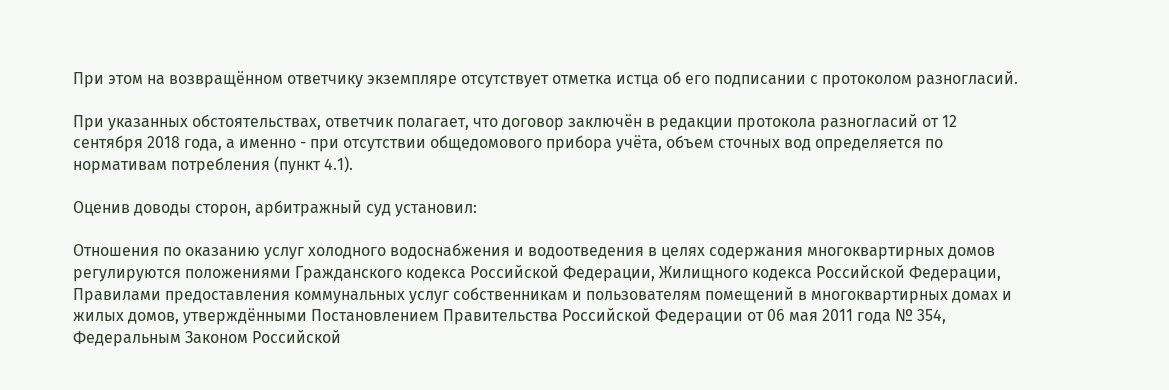При этом на возвращённом ответчику экземпляре отсутствует отметка истца об его подписании с протоколом разногласий.

При указанных обстоятельствах, ответчик полагает, что договор заключён в редакции протокола разногласий от 12 сентября 2018 года, а именно - при отсутствии общедомового прибора учёта, объем сточных вод определяется по нормативам потребления (пункт 4.1).

Оценив доводы сторон, арбитражный суд установил:

Отношения по оказанию услуг холодного водоснабжения и водоотведения в целях содержания многоквартирных домов регулируются положениями Гражданского кодекса Российской Федерации, Жилищного кодекса Российской Федерации, Правилами предоставления коммунальных услуг собственникам и пользователям помещений в многоквартирных домах и жилых домов, утверждёнными Постановлением Правительства Российской Федерации от 06 мая 2011 года № 354, Федеральным Законом Российской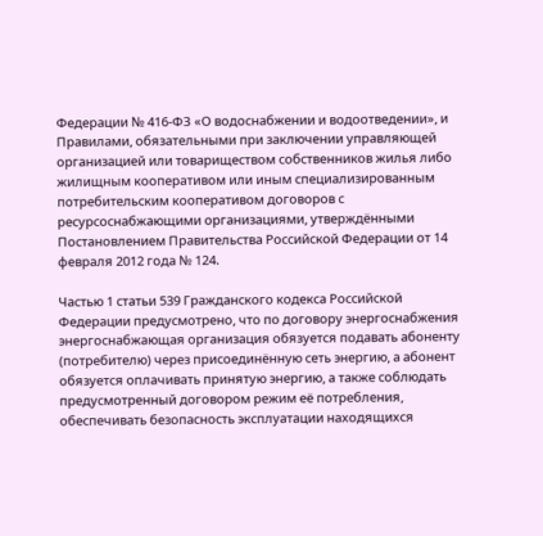Федерации № 416-ФЗ «О водоснабжении и водоотведении», и Правилами, обязательными при заключении управляющей организацией или товариществом собственников жилья либо жилищным кооперативом или иным специализированным потребительским кооперативом договоров с ресурсоснабжающими организациями, утверждёнными Постановлением Правительства Российской Федерации от 14 февраля 2012 года № 124.

Частью 1 статьи 539 Гражданского кодекса Российской Федерации предусмотрено, что по договору энергоснабжения энергоснабжающая организация обязуется подавать абоненту (потребителю) через присоединённую сеть энергию, а абонент обязуется оплачивать принятую энергию, а также соблюдать предусмотренный договором режим её потребления, обеспечивать безопасность эксплуатации находящихся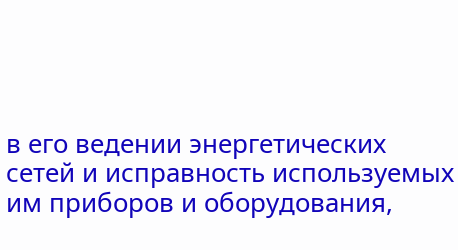в его ведении энергетических сетей и исправность используемых им приборов и оборудования,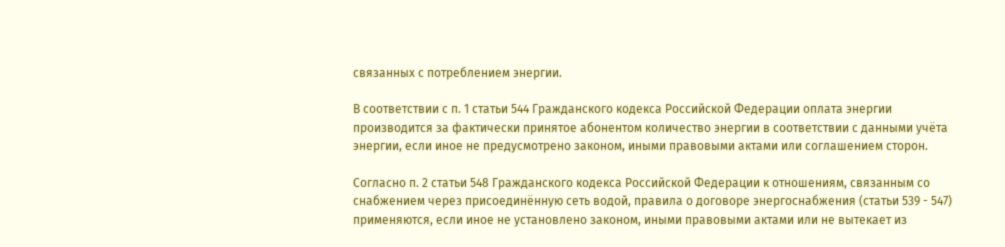связанных с потреблением энергии.

В соответствии с п. 1 статьи 544 Гражданского кодекса Российской Федерации оплата энергии производится за фактически принятое абонентом количество энергии в соответствии с данными учёта энергии, если иное не предусмотрено законом, иными правовыми актами или соглашением сторон.

Согласно п. 2 статьи 548 Гражданского кодекса Российской Федерации к отношениям, связанным со снабжением через присоединённую сеть водой, правила о договоре энергоснабжения (статьи 539 - 547) применяются, если иное не установлено законом, иными правовыми актами или не вытекает из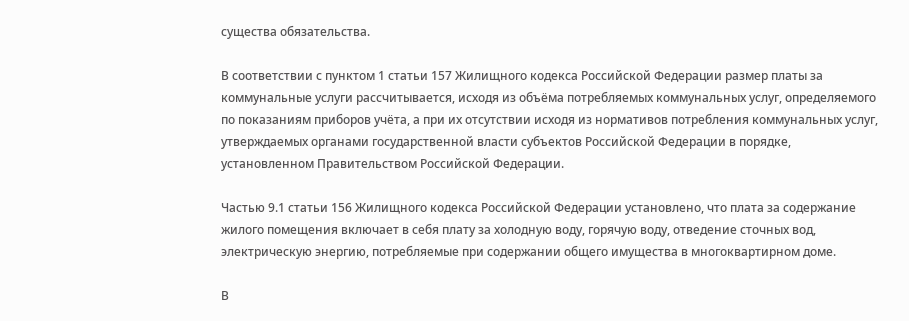существа обязательства.

В соответствии с пунктом 1 статьи 157 Жилищного кодекса Российской Федерации размер платы за коммунальные услуги рассчитывается, исходя из объёма потребляемых коммунальных услуг, определяемого по показаниям приборов учёта, а при их отсутствии исходя из нормативов потребления коммунальных услуг, утверждаемых органами государственной власти субъектов Российской Федерации в порядке, установленном Правительством Российской Федерации.

Частью 9.1 статьи 156 Жилищного кодекса Российской Федерации установлено, что плата за содержание жилого помещения включает в себя плату за холодную воду, горячую воду, отведение сточных вод, электрическую энергию, потребляемые при содержании общего имущества в многоквартирном доме.

В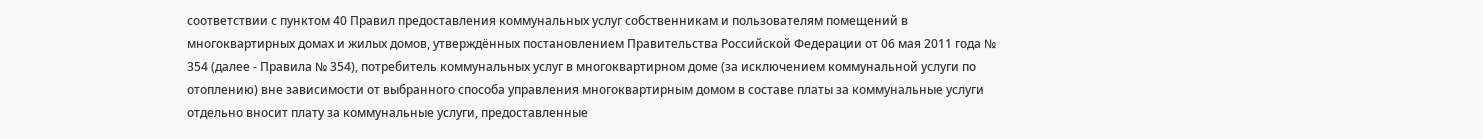соответствии с пунктом 40 Правил предоставления коммунальных услуг собственникам и пользователям помещений в многоквартирных домах и жилых домов, утверждённых постановлением Правительства Российской Федерации от 06 мая 2011 года № 354 (далее - Правила № 354), потребитель коммунальных услуг в многоквартирном доме (за исключением коммунальной услуги по отоплению) вне зависимости от выбранного способа управления многоквартирным домом в составе платы за коммунальные услуги отдельно вносит плату за коммунальные услуги, предоставленные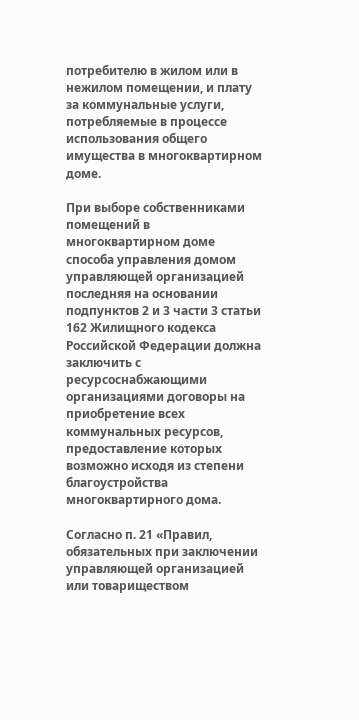потребителю в жилом или в нежилом помещении, и плату за коммунальные услуги, потребляемые в процессе использования общего имущества в многоквартирном доме.

При выборе собственниками помещений в многоквартирном доме способа управления домом управляющей организацией последняя на основании подпунктов 2 и 3 части 3 статьи 162 Жилищного кодекса Российской Федерации должна заключить с ресурсоснабжающими организациями договоры на приобретение всех коммунальных ресурсов, предоставление которых возможно исходя из степени благоустройства многоквартирного дома.

Согласно п. 21 «Правил, обязательных при заключении управляющей организацией или товариществом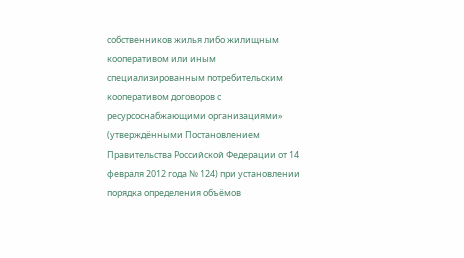собственников жилья либо жилищным кооперативом или иным специализированным потребительским кооперативом договоров с ресурсоснабжающими организациями» (утверждёнными Постановлением Правительства Российской Федерации от 14 февраля 2012 года № 124) при установлении порядка определения объёмов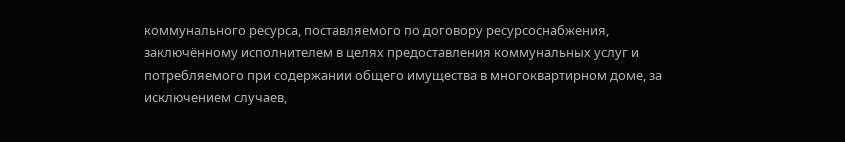коммунального ресурса, поставляемого по договору ресурсоснабжения, заключённому исполнителем в целях предоставления коммунальных услуг и потребляемого при содержании общего имущества в многоквартирном доме, за исключением случаев,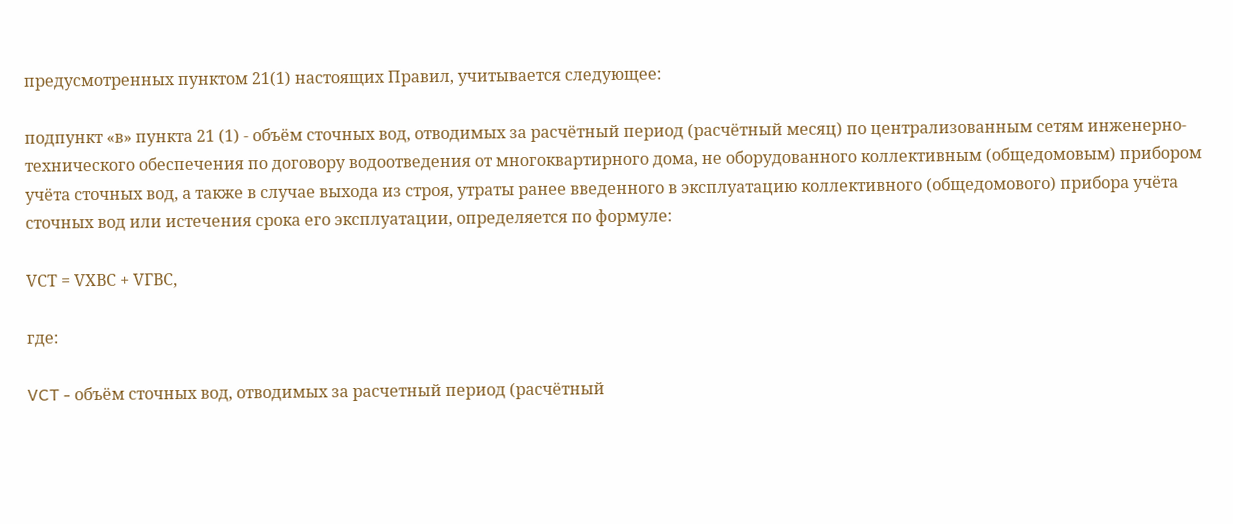предусмотренных пунктом 21(1) настоящих Правил, учитывается следующее:

подпункт «в» пункта 21 (1) - объём сточных вод, отводимых за расчётный период (расчётный месяц) по централизованным сетям инженерно-технического обеспечения по договору водоотведения от многоквартирного дома, не оборудованного коллективным (общедомовым) прибором учёта сточных вод, а также в случае выхода из строя, утраты ранее введенного в эксплуатацию коллективного (общедомового) прибора учёта сточных вод или истечения срока его эксплуатации, определяется по формуле:

VСТ = VХВС + VГВС,

где:

VCT - объём сточных вод, отводимых за расчетный период (расчётный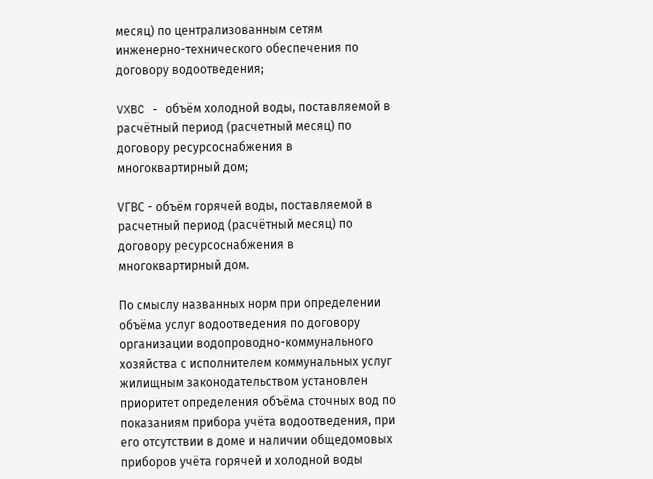месяц) по централизованным сетям инженерно-технического обеспечения по договору водоотведения;

VXBC - объём холодной воды, поставляемой в расчётный период (расчетный месяц) по договору ресурсоснабжения в многоквартирный дом;

VГBC - объём горячей воды, поставляемой в расчетный период (расчётный месяц) по договору ресурсоснабжения в многоквартирный дом.

По смыслу названных норм при определении объёма услуг водоотведения по договору организации водопроводно-коммунального хозяйства с исполнителем коммунальных услуг жилищным законодательством установлен приоритет определения объёма сточных вод по показаниям прибора учёта водоотведения, при его отсутствии в доме и наличии общедомовых приборов учёта горячей и холодной воды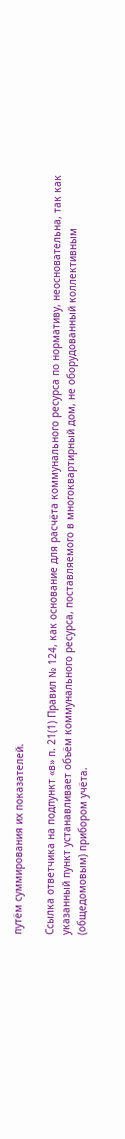путём суммирования их показателей.

Ссылка ответчика на подпункт «в» п. 21(1) Правил № 124, как основание для расчёта коммунального ресурса по нормативу, неосновательна, так как указанный пункт устанавливает объём коммунального ресурса, поставляемого в многоквартирный дом, не оборудованный коллективным (общедомовым) прибором учёта.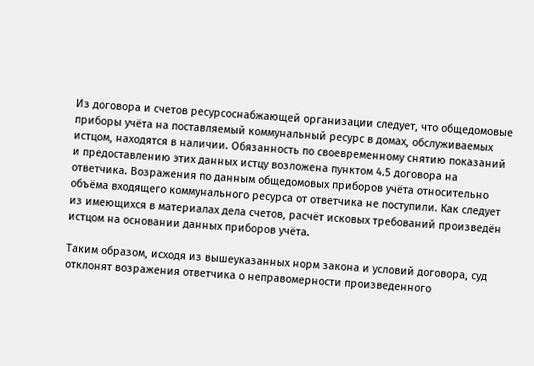Из договора и счетов ресурсоснабжающей организации следует, что общедомовые приборы учёта на поставляемый коммунальный ресурс в домах, обслуживаемых истцом, находятся в наличии. Обязанность по своевременному снятию показаний и предоставлению этих данных истцу возложена пунктом 4.5 договора на ответчика. Возражения по данным общедомовых приборов учёта относительно объёма входящего коммунального ресурса от ответчика не поступили. Как следует из имеющихся в материалах дела счетов, расчёт исковых требований произведён истцом на основании данных приборов учёта.

Таким образом, исходя из вышеуказанных норм закона и условий договора, суд отклонят возражения ответчика о неправомерности произведенного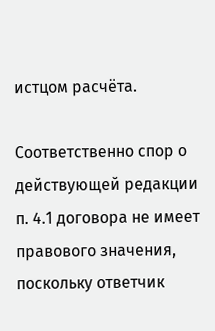истцом расчёта.

Соответственно спор о действующей редакции п. 4.1 договора не имеет правового значения, поскольку ответчик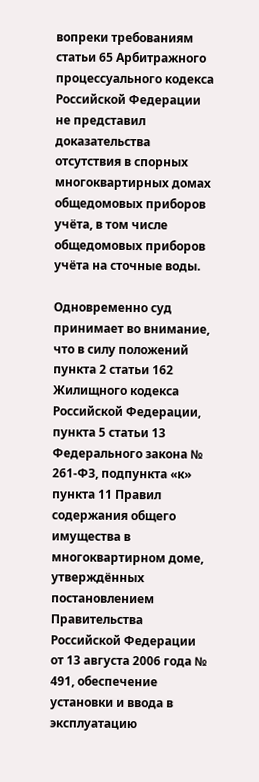вопреки требованиям статьи 65 Арбитражного процессуального кодекса Российской Федерации не представил доказательства отсутствия в спорных многоквартирных домах общедомовых приборов учёта, в том числе общедомовых приборов учёта на сточные воды.

Одновременно суд принимает во внимание, что в силу положений пункта 2 статьи 162 Жилищного кодекса Российской Федерации, пункта 5 статьи 13 Федерального закона № 261-ФЗ, подпункта «к» пункта 11 Правил содержания общего имущества в многоквартирном доме, утверждённых постановлением Правительства Российской Федерации от 13 августа 2006 года № 491, обеспечение установки и ввода в эксплуатацию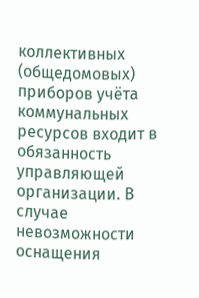коллективных (общедомовых) приборов учёта коммунальных ресурсов входит в обязанность управляющей организации. В случае невозможности оснащения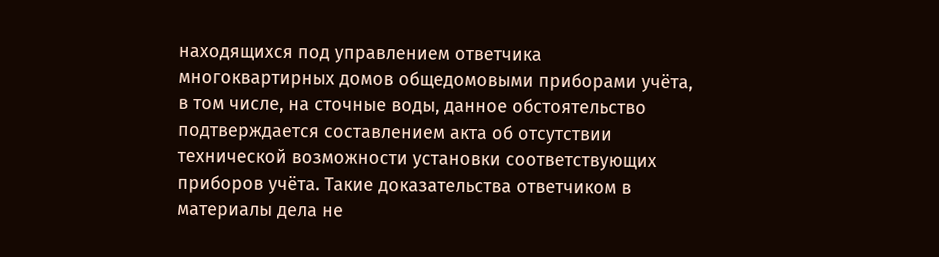находящихся под управлением ответчика многоквартирных домов общедомовыми приборами учёта, в том числе, на сточные воды, данное обстоятельство подтверждается составлением акта об отсутствии технической возможности установки соответствующих приборов учёта. Такие доказательства ответчиком в материалы дела не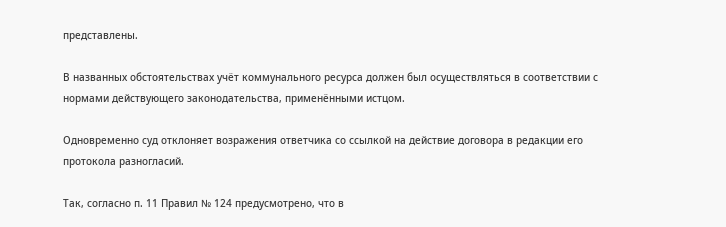представлены.

В названных обстоятельствах учёт коммунального ресурса должен был осуществляться в соответствии с нормами действующего законодательства, применёнными истцом.

Одновременно суд отклоняет возражения ответчика со ссылкой на действие договора в редакции его протокола разногласий.

Так, согласно п. 11 Правил № 124 предусмотрено, что в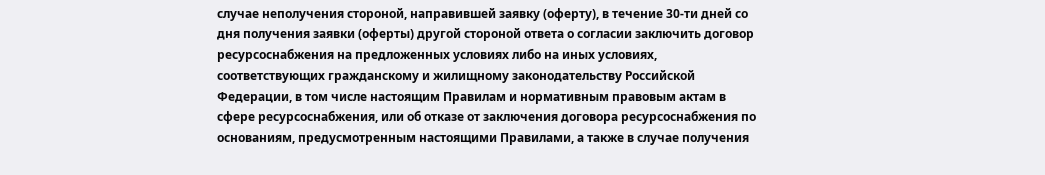случае неполучения стороной, направившей заявку (оферту), в течение 30-ти дней со дня получения заявки (оферты) другой стороной ответа о согласии заключить договор ресурсоснабжения на предложенных условиях либо на иных условиях, соответствующих гражданскому и жилищному законодательству Российской Федерации, в том числе настоящим Правилам и нормативным правовым актам в сфере ресурсоснабжения, или об отказе от заключения договора ресурсоснабжения по основаниям, предусмотренным настоящими Правилами, а также в случае получения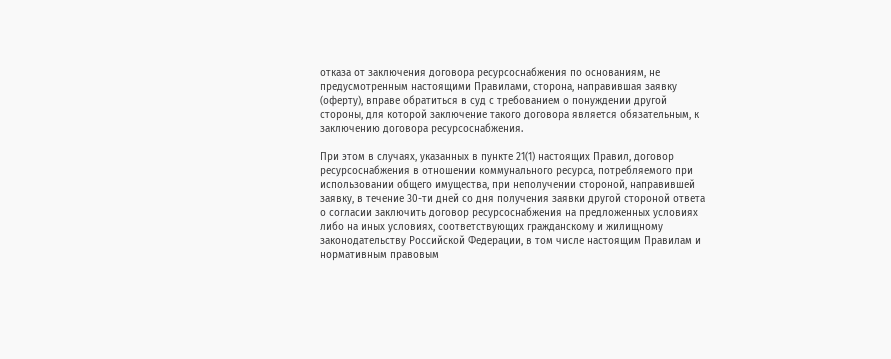отказа от заключения договора ресурсоснабжения по основаниям, не предусмотренным настоящими Правилами, сторона, направившая заявку (оферту), вправе обратиться в суд с требованием о понуждении другой стороны, для которой заключение такого договора является обязательным, к заключению договора ресурсоснабжения.

При этом в случаях, указанных в пункте 21(1) настоящих Правил, договор ресурсоснабжения в отношении коммунального ресурса, потребляемого при использовании общего имущества, при неполучении стороной, направившей заявку, в течение 30-ти дней со дня получения заявки другой стороной ответа о согласии заключить договор ресурсоснабжения на предложенных условиях либо на иных условиях, соответствующих гражданскому и жилищному законодательству Российской Федерации, в том числе настоящим Правилам и нормативным правовым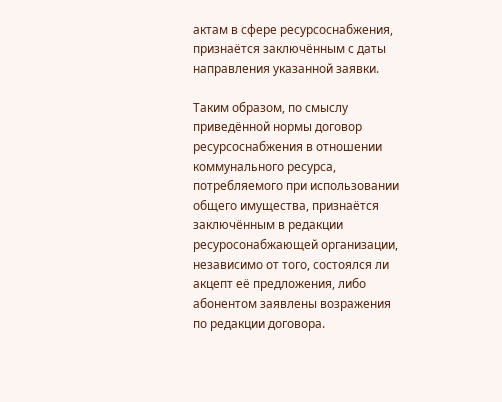актам в сфере ресурсоснабжения, признаётся заключённым с даты направления указанной заявки.

Таким образом, по смыслу приведённой нормы договор ресурсоснабжения в отношении коммунального ресурса, потребляемого при использовании общего имущества, признаётся заключённым в редакции ресуросонабжающей организации, независимо от того, состоялся ли акцепт её предложения, либо абонентом заявлены возражения по редакции договора.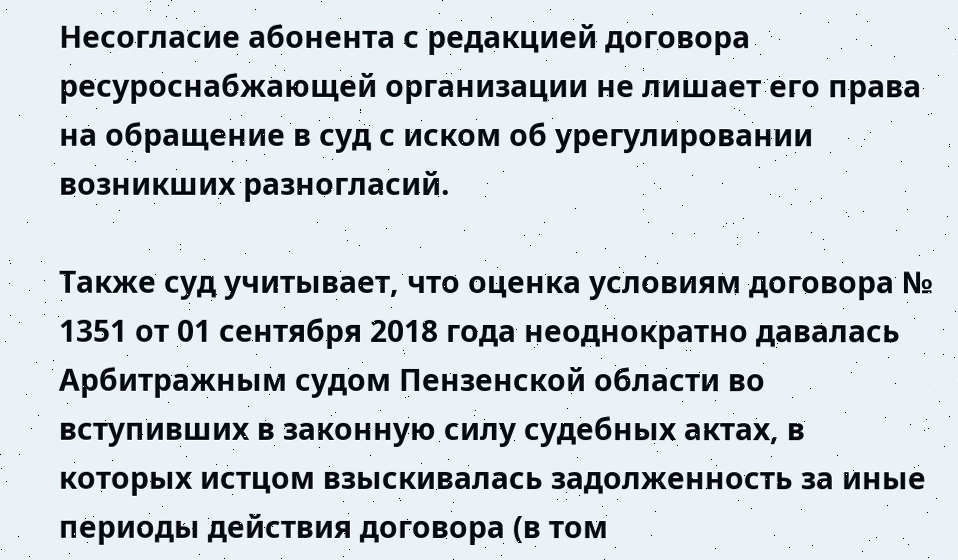Несогласие абонента с редакцией договора ресуроснабжающей организации не лишает его права на обращение в суд с иском об урегулировании возникших разногласий.

Также суд учитывает, что оценка условиям договора № 1351 от 01 сентября 2018 года неоднократно давалась Арбитражным судом Пензенской области во вступивших в законную силу судебных актах, в которых истцом взыскивалась задолженность за иные периоды действия договора (в том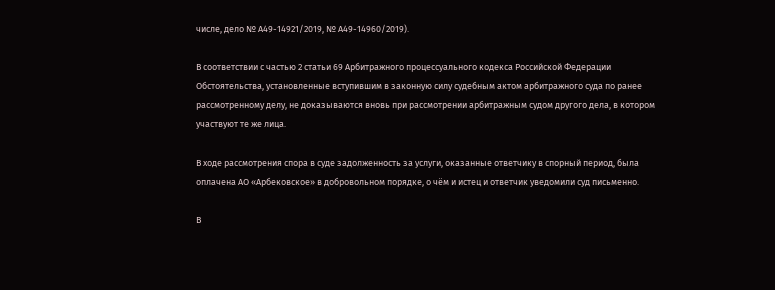числе, дело № А49-14921/2019, № А49-14960/2019).

В соответствии с частью 2 статьи 69 Арбитражного процессуального кодекса Российской Федерации Обстоятельства, установленные вступившим в законную силу судебным актом арбитражного суда по ранее рассмотренному делу, не доказываются вновь при рассмотрении арбитражным судом другого дела, в котором участвуют те же лица.

В ходе рассмотрения спора в суде задолженность за услуги, оказанные ответчику в спорный период, была оплачена АО «Арбековское» в добровольном порядке, о чём и истец и ответчик уведомили суд письменно.

В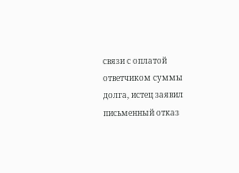связи с оплатой ответчиком суммы долга, истец заявил письменный отказ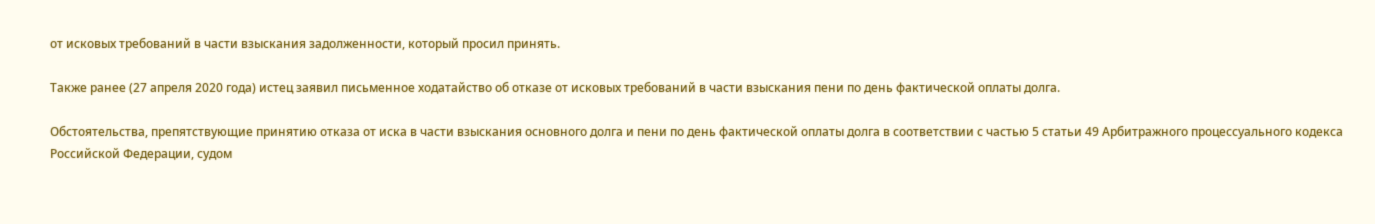от исковых требований в части взыскания задолженности, который просил принять.

Также ранее (27 апреля 2020 года) истец заявил письменное ходатайство об отказе от исковых требований в части взыскания пени по день фактической оплаты долга.

Обстоятельства, препятствующие принятию отказа от иска в части взыскания основного долга и пени по день фактической оплаты долга в соответствии с частью 5 статьи 49 Арбитражного процессуального кодекса Российской Федерации, судом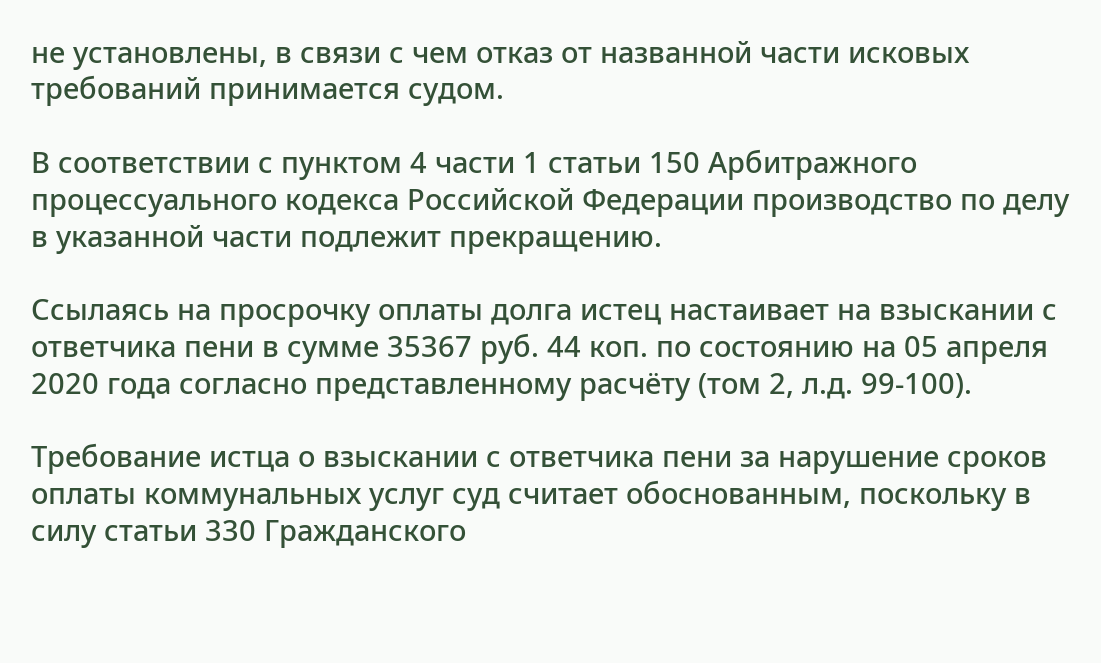не установлены, в связи с чем отказ от названной части исковых требований принимается судом.

В соответствии с пунктом 4 части 1 статьи 150 Арбитражного процессуального кодекса Российской Федерации производство по делу в указанной части подлежит прекращению.

Ссылаясь на просрочку оплаты долга истец настаивает на взыскании с ответчика пени в сумме 35367 руб. 44 коп. по состоянию на 05 апреля 2020 года согласно представленному расчёту (том 2, л.д. 99-100).

Требование истца о взыскании с ответчика пени за нарушение сроков оплаты коммунальных услуг суд считает обоснованным, поскольку в силу статьи 330 Гражданского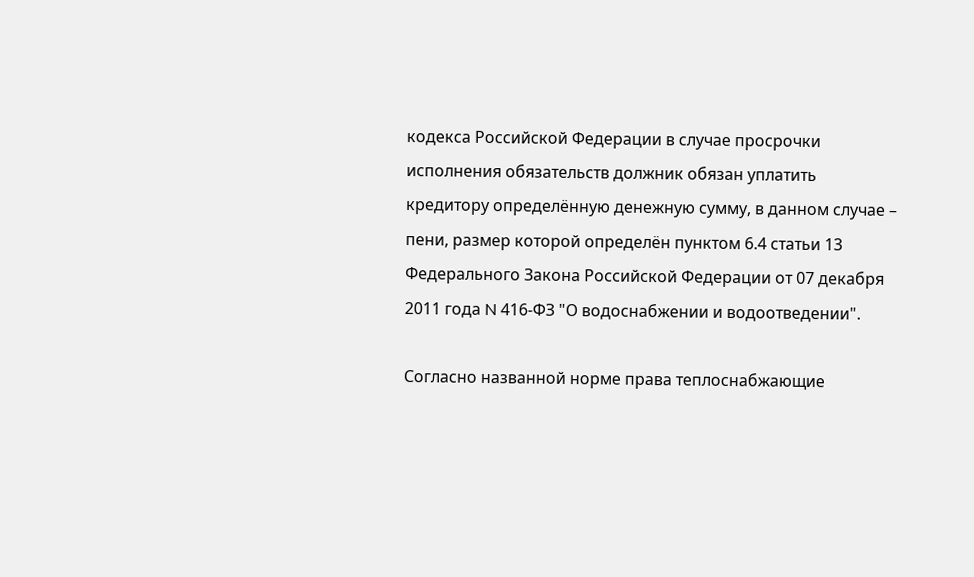кодекса Российской Федерации в случае просрочки исполнения обязательств должник обязан уплатить кредитору определённую денежную сумму, в данном случае – пени, размер которой определён пунктом 6.4 статьи 13 Федерального Закона Российской Федерации от 07 декабря 2011 года N 416-ФЗ "О водоснабжении и водоотведении".

Согласно названной норме права теплоснабжающие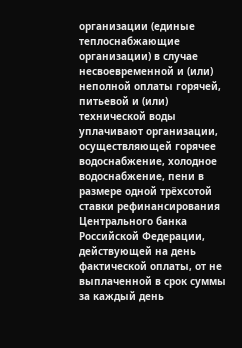организации (единые теплоснабжающие организации) в случае несвоевременной и (или) неполной оплаты горячей, питьевой и (или) технической воды уплачивают организации, осуществляющей горячее водоснабжение, холодное водоснабжение, пени в размере одной трёхсотой ставки рефинансирования Центрального банка Российской Федерации, действующей на день фактической оплаты, от не выплаченной в срок суммы за каждый день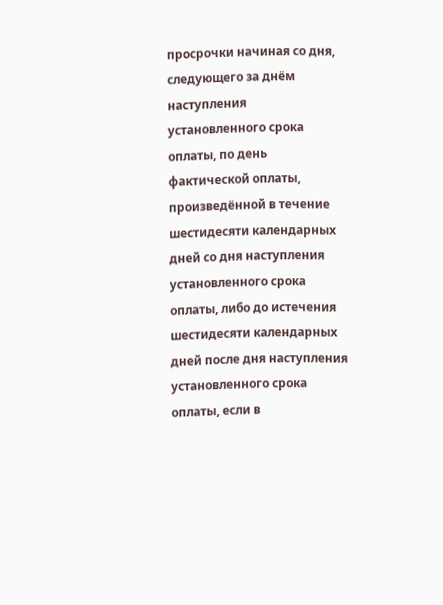просрочки начиная со дня, следующего за днём наступления установленного срока оплаты, по день фактической оплаты, произведённой в течение шестидесяти календарных дней со дня наступления установленного срока оплаты, либо до истечения шестидесяти календарных дней после дня наступления установленного срока оплаты, если в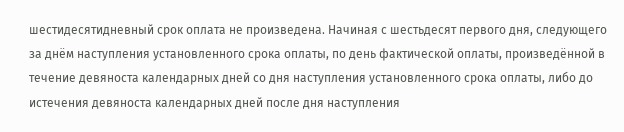шестидесятидневный срок оплата не произведена. Начиная с шестьдесят первого дня, следующего за днём наступления установленного срока оплаты, по день фактической оплаты, произведённой в течение девяноста календарных дней со дня наступления установленного срока оплаты, либо до истечения девяноста календарных дней после дня наступления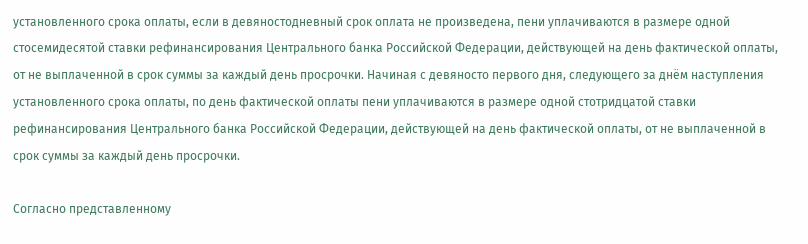установленного срока оплаты, если в девяностодневный срок оплата не произведена, пени уплачиваются в размере одной стосемидесятой ставки рефинансирования Центрального банка Российской Федерации, действующей на день фактической оплаты, от не выплаченной в срок суммы за каждый день просрочки. Начиная с девяносто первого дня, следующего за днём наступления установленного срока оплаты, по день фактической оплаты пени уплачиваются в размере одной стотридцатой ставки рефинансирования Центрального банка Российской Федерации, действующей на день фактической оплаты, от не выплаченной в срок суммы за каждый день просрочки.

Согласно представленному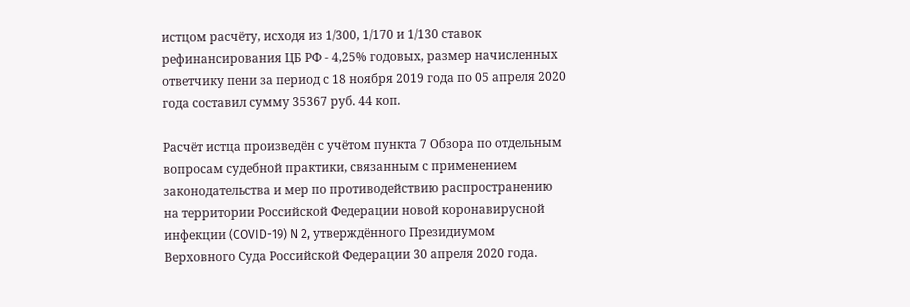истцом расчёту, исходя из 1/300, 1/170 и 1/130 ставок рефинансирования ЦБ РФ - 4,25% годовых, размер начисленных ответчику пени за период с 18 ноября 2019 года по 05 апреля 2020 года составил сумму 35367 руб. 44 коп.

Расчёт истца произведён с учётом пункта 7 Обзора по отдельным вопросам судебной практики, связанным с применением законодательства и мер по противодействию распространению на территории Российской Федерации новой коронавирусной инфекции (COVID-19) N 2, утверждённого Президиумом Верховного Суда Российской Федерации 30 апреля 2020 года.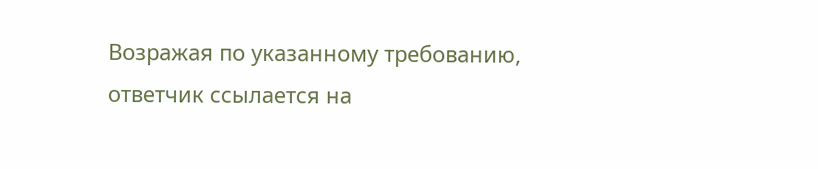Возражая по указанному требованию, ответчик ссылается на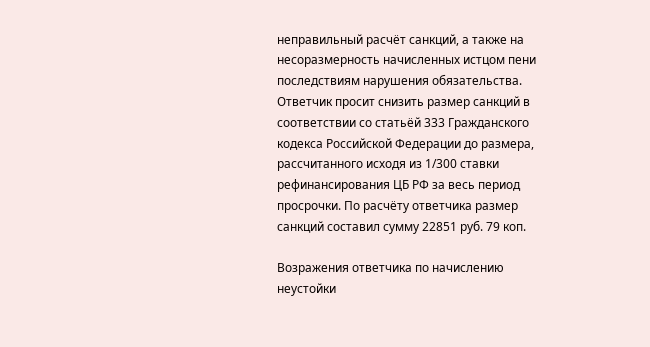неправильный расчёт санкций, а также на несоразмерность начисленных истцом пени последствиям нарушения обязательства. Ответчик просит снизить размер санкций в соответствии со статьёй 333 Гражданского кодекса Российской Федерации до размера, рассчитанного исходя из 1/300 ставки рефинансирования ЦБ РФ за весь период просрочки. По расчёту ответчика размер санкций составил сумму 22851 руб. 79 коп.

Возражения ответчика по начислению неустойки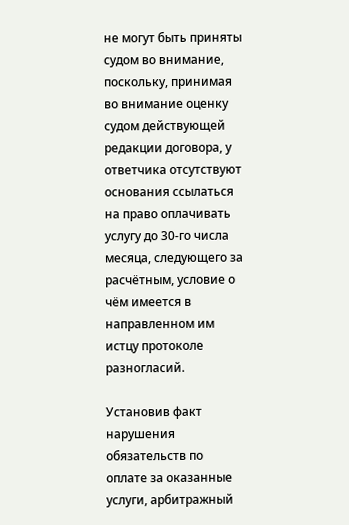не могут быть приняты судом во внимание, поскольку, принимая во внимание оценку судом действующей редакции договора, у ответчика отсутствуют основания ссылаться на право оплачивать услугу до 30-го числа месяца, следующего за расчётным, условие о чём имеется в направленном им истцу протоколе разногласий.

Установив факт нарушения обязательств по оплате за оказанные услуги, арбитражный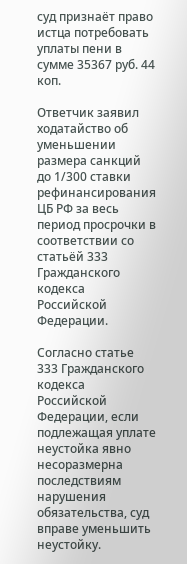суд признаёт право истца потребовать уплаты пени в сумме 35367 руб. 44 коп.

Ответчик заявил ходатайство об уменьшении размера санкций до 1/300 ставки рефинансирования ЦБ РФ за весь период просрочки в соответствии со статьёй 333 Гражданского кодекса Российской Федерации.

Согласно статье 333 Гражданского кодекса Российской Федерации, если подлежащая уплате неустойка явно несоразмерна последствиям нарушения обязательства, суд вправе уменьшить неустойку.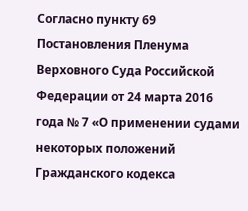Согласно пункту 69 Постановления Пленума Верховного Суда Российской Федерации от 24 марта 2016 года № 7 «О применении судами некоторых положений Гражданского кодекса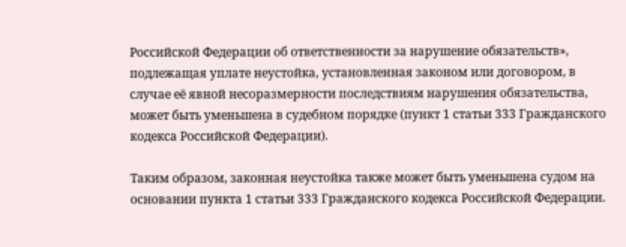Российской Федерации об ответственности за нарушение обязательств», подлежащая уплате неустойка, установленная законом или договором, в случае её явной несоразмерности последствиям нарушения обязательства, может быть уменьшена в судебном порядке (пункт 1 статьи 333 Гражданского кодекса Российской Федерации).

Таким образом, законная неустойка также может быть уменьшена судом на основании пункта 1 статьи 333 Гражданского кодекса Российской Федерации.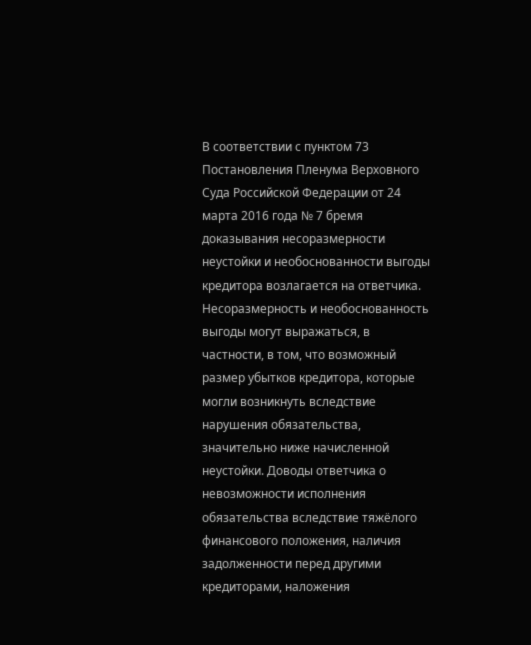В соответствии с пунктом 73 Постановления Пленума Верховного Суда Российской Федерации от 24 марта 2016 года № 7 бремя доказывания несоразмерности неустойки и необоснованности выгоды кредитора возлагается на ответчика. Несоразмерность и необоснованность выгоды могут выражаться, в частности, в том, что возможный размер убытков кредитора, которые могли возникнуть вследствие нарушения обязательства, значительно ниже начисленной неустойки. Доводы ответчика о невозможности исполнения обязательства вследствие тяжёлого финансового положения, наличия задолженности перед другими кредиторами, наложения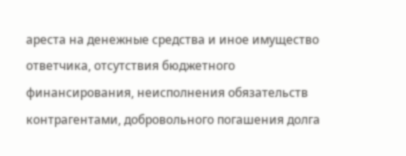ареста на денежные средства и иное имущество ответчика, отсутствия бюджетного финансирования, неисполнения обязательств контрагентами, добровольного погашения долга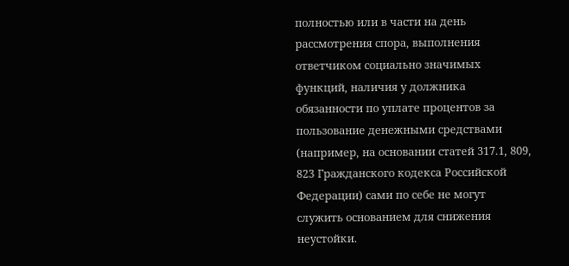полностью или в части на день рассмотрения спора, выполнения ответчиком социально значимых функций, наличия у должника обязанности по уплате процентов за пользование денежными средствами (например, на основании статей 317.1, 809, 823 Гражданского кодекса Российской Федерации) сами по себе не могут служить основанием для снижения неустойки.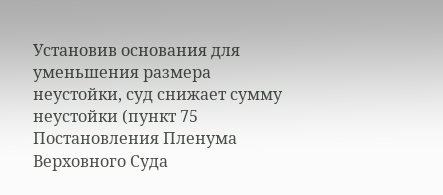Установив основания для уменьшения размера неустойки, суд снижает сумму неустойки (пункт 75 Постановления Пленума Верховного Суда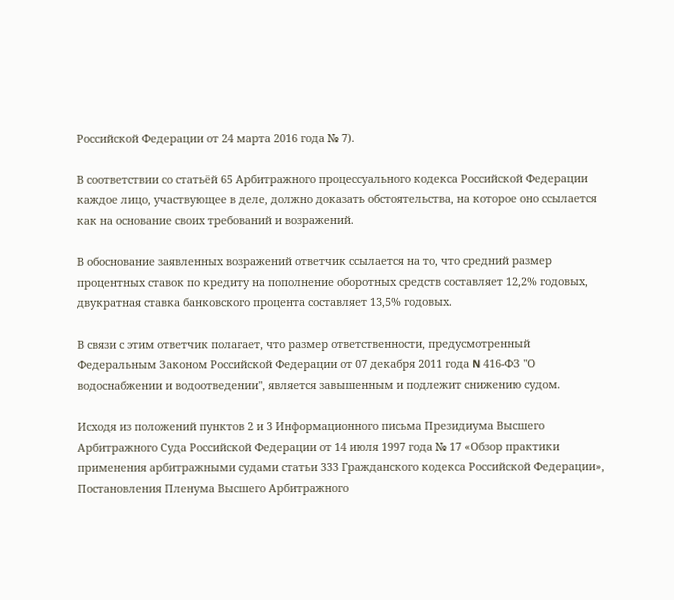Российской Федерации от 24 марта 2016 года № 7).

В соответствии со статьёй 65 Арбитражного процессуального кодекса Российской Федерации каждое лицо, участвующее в деле, должно доказать обстоятельства, на которое оно ссылается как на основание своих требований и возражений.

В обоснование заявленных возражений ответчик ссылается на то, что средний размер процентных ставок по кредиту на пополнение оборотных средств составляет 12,2% годовых, двукратная ставка банковского процента составляет 13,5% годовых.

В связи с этим ответчик полагает, что размер ответственности, предусмотренный Федеральным Законом Российской Федерации от 07 декабря 2011 года N 416-ФЗ "О водоснабжении и водоотведении", является завышенным и подлежит снижению судом.

Исходя из положений пунктов 2 и 3 Информационного письма Президиума Высшего Арбитражного Суда Российской Федерации от 14 июля 1997 года № 17 «Обзор практики применения арбитражными судами статьи 333 Гражданского кодекса Российской Федерации», Постановления Пленума Высшего Арбитражного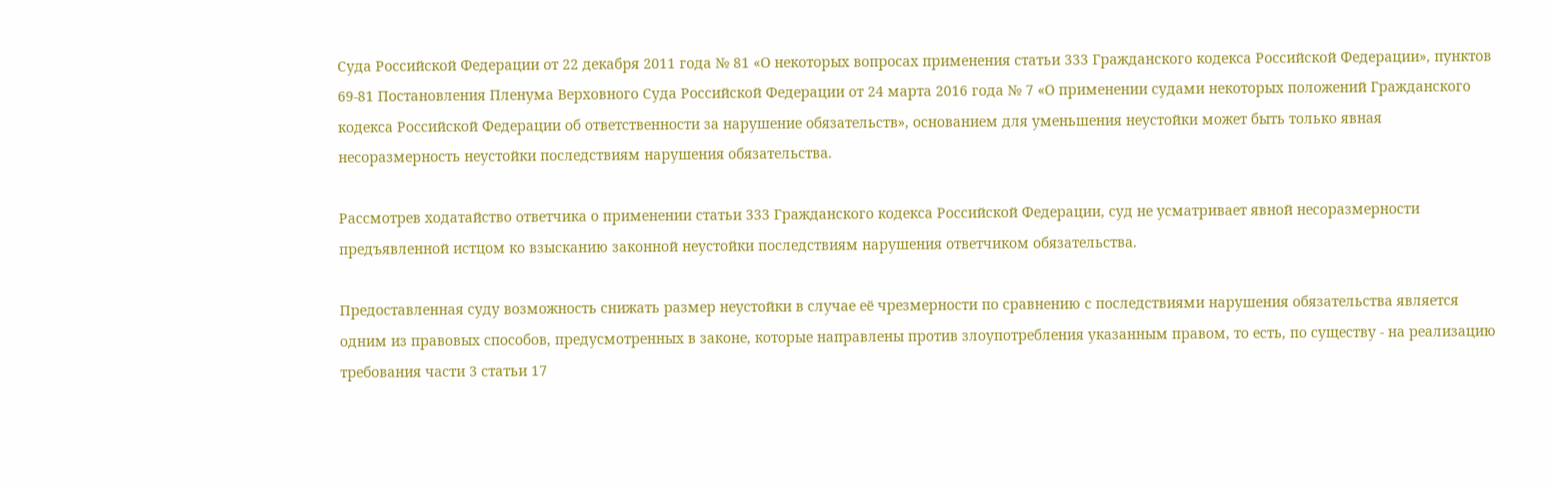Суда Российской Федерации от 22 декабря 2011 года № 81 «О некоторых вопросах применения статьи 333 Гражданского кодекса Российской Федерации», пунктов 69-81 Постановления Пленума Верховного Суда Российской Федерации от 24 марта 2016 года № 7 «О применении судами некоторых положений Гражданского кодекса Российской Федерации об ответственности за нарушение обязательств», основанием для уменьшения неустойки может быть только явная несоразмерность неустойки последствиям нарушения обязательства.

Рассмотрев ходатайство ответчика о применении статьи 333 Гражданского кодекса Российской Федерации, суд не усматривает явной несоразмерности предъявленной истцом ко взысканию законной неустойки последствиям нарушения ответчиком обязательства.

Предоставленная суду возможность снижать размер неустойки в случае её чрезмерности по сравнению с последствиями нарушения обязательства является одним из правовых способов, предусмотренных в законе, которые направлены против злоупотребления указанным правом, то есть, по существу - на реализацию требования части 3 статьи 17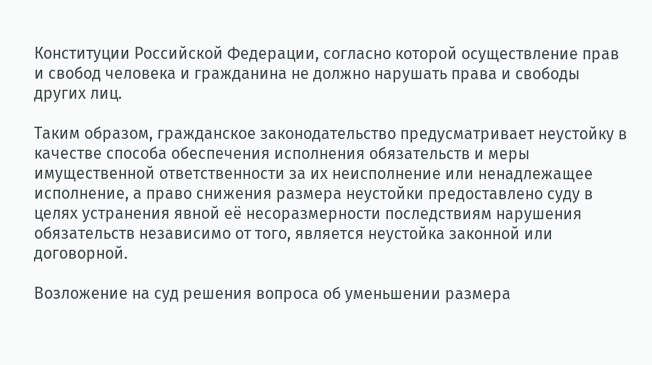Конституции Российской Федерации, согласно которой осуществление прав и свобод человека и гражданина не должно нарушать права и свободы других лиц.

Таким образом, гражданское законодательство предусматривает неустойку в качестве способа обеспечения исполнения обязательств и меры имущественной ответственности за их неисполнение или ненадлежащее исполнение, а право снижения размера неустойки предоставлено суду в целях устранения явной её несоразмерности последствиям нарушения обязательств независимо от того, является неустойка законной или договорной.

Возложение на суд решения вопроса об уменьшении размера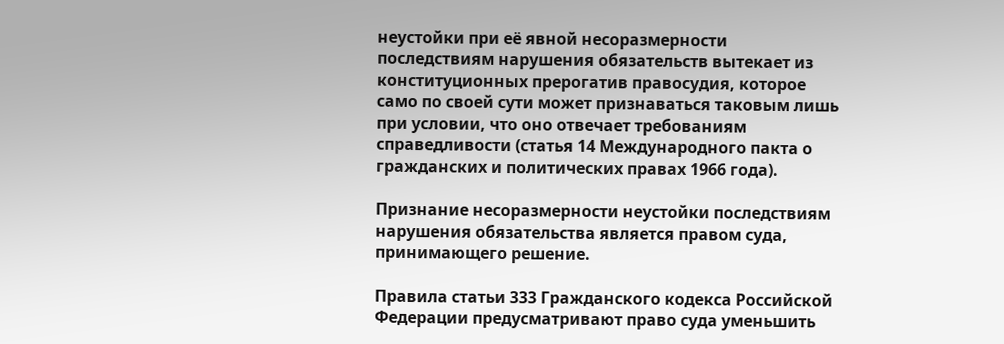неустойки при её явной несоразмерности последствиям нарушения обязательств вытекает из конституционных прерогатив правосудия, которое само по своей сути может признаваться таковым лишь при условии, что оно отвечает требованиям справедливости (статья 14 Международного пакта о гражданских и политических правах 1966 года).

Признание несоразмерности неустойки последствиям нарушения обязательства является правом суда, принимающего решение.

Правила статьи 333 Гражданского кодекса Российской Федерации предусматривают право суда уменьшить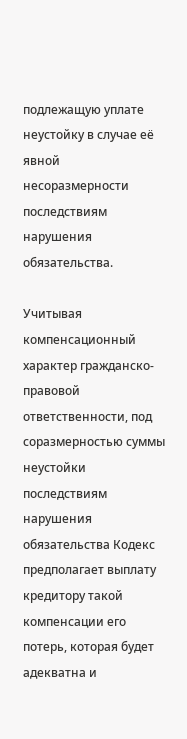подлежащую уплате неустойку в случае её явной несоразмерности последствиям нарушения обязательства.

Учитывая компенсационный характер гражданско-правовой ответственности, под соразмерностью суммы неустойки последствиям нарушения обязательства Кодекс предполагает выплату кредитору такой компенсации его потерь, которая будет адекватна и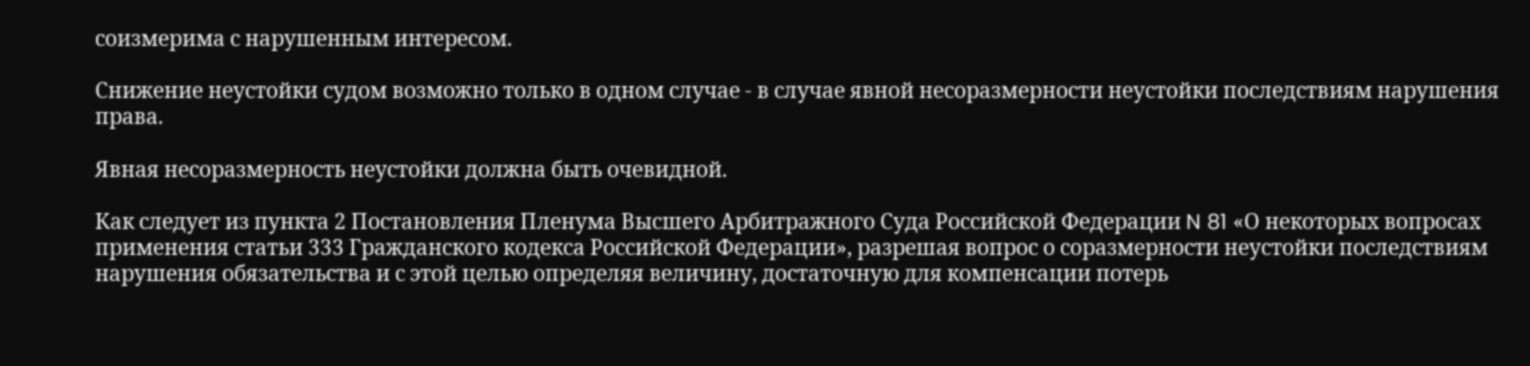соизмерима с нарушенным интересом.

Снижение неустойки судом возможно только в одном случае - в случае явной несоразмерности неустойки последствиям нарушения права.

Явная несоразмерность неустойки должна быть очевидной.

Как следует из пункта 2 Постановления Пленума Высшего Арбитражного Суда Российской Федерации N 81 «О некоторых вопросах применения статьи 333 Гражданского кодекса Российской Федерации», разрешая вопрос о соразмерности неустойки последствиям нарушения обязательства и с этой целью определяя величину, достаточную для компенсации потерь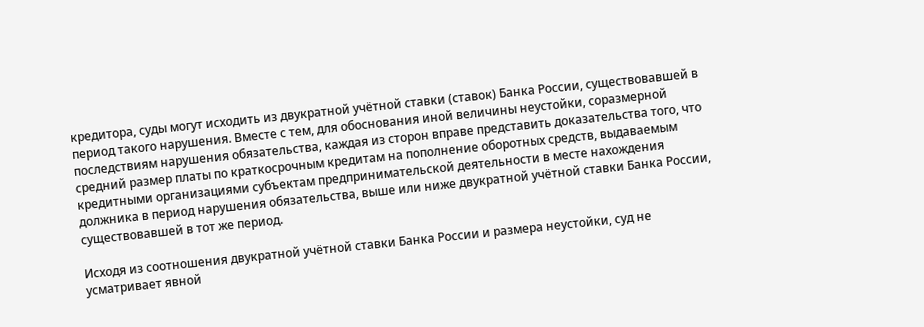кредитора, суды могут исходить из двукратной учётной ставки (ставок) Банка России, существовавшей в период такого нарушения. Вместе с тем, для обоснования иной величины неустойки, соразмерной последствиям нарушения обязательства, каждая из сторон вправе представить доказательства того, что средний размер платы по краткосрочным кредитам на пополнение оборотных средств, выдаваемым кредитными организациями субъектам предпринимательской деятельности в месте нахождения должника в период нарушения обязательства, выше или ниже двукратной учётной ставки Банка России, существовавшей в тот же период.

Исходя из соотношения двукратной учётной ставки Банка России и размера неустойки, суд не усматривает явной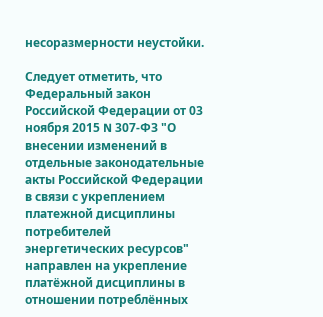несоразмерности неустойки.

Следует отметить, что Федеральный закон Российской Федерации от 03 ноября 2015 N 307-ФЗ "О внесении изменений в отдельные законодательные акты Российской Федерации в связи с укреплением платежной дисциплины потребителей энергетических ресурсов" направлен на укрепление платёжной дисциплины в отношении потреблённых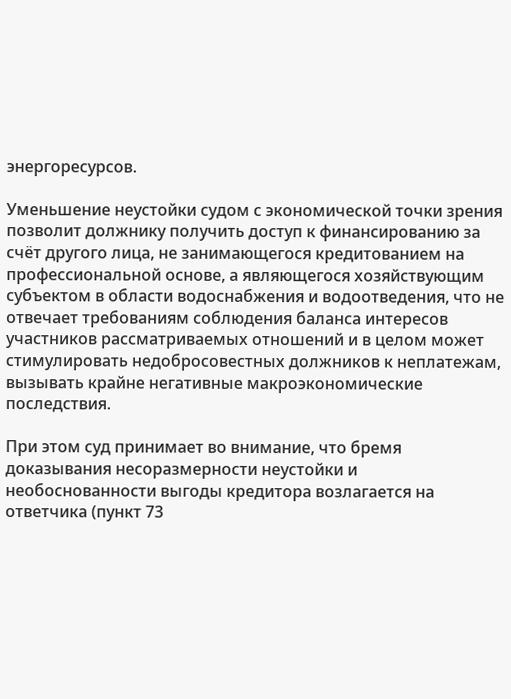энергоресурсов.

Уменьшение неустойки судом с экономической точки зрения позволит должнику получить доступ к финансированию за счёт другого лица, не занимающегося кредитованием на профессиональной основе, а являющегося хозяйствующим субъектом в области водоснабжения и водоотведения, что не отвечает требованиям соблюдения баланса интересов участников рассматриваемых отношений и в целом может стимулировать недобросовестных должников к неплатежам, вызывать крайне негативные макроэкономические последствия.

При этом суд принимает во внимание, что бремя доказывания несоразмерности неустойки и необоснованности выгоды кредитора возлагается на ответчика (пункт 73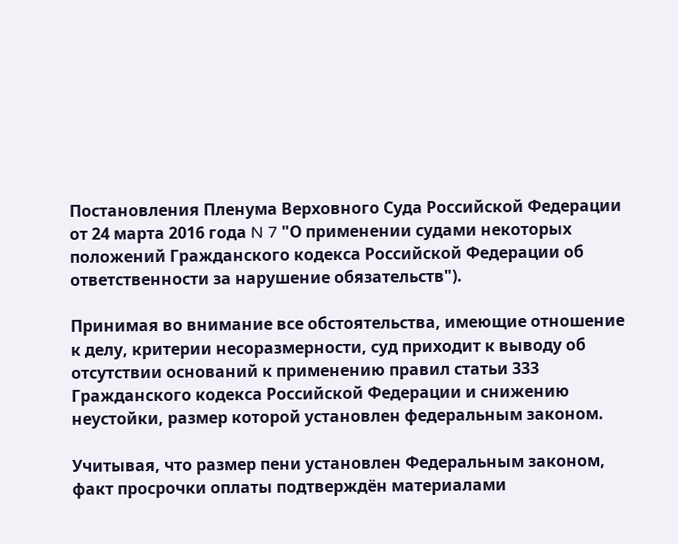Постановления Пленума Верховного Суда Российской Федерации от 24 марта 2016 года N 7 "О применении судами некоторых положений Гражданского кодекса Российской Федерации об ответственности за нарушение обязательств").

Принимая во внимание все обстоятельства, имеющие отношение к делу, критерии несоразмерности, суд приходит к выводу об отсутствии оснований к применению правил статьи 333 Гражданского кодекса Российской Федерации и снижению неустойки, размер которой установлен федеральным законом.

Учитывая, что размер пени установлен Федеральным законом, факт просрочки оплаты подтверждён материалами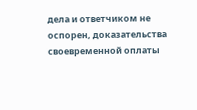дела и ответчиком не оспорен, доказательства своевременной оплаты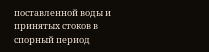поставленной воды и принятых стоков в спорный период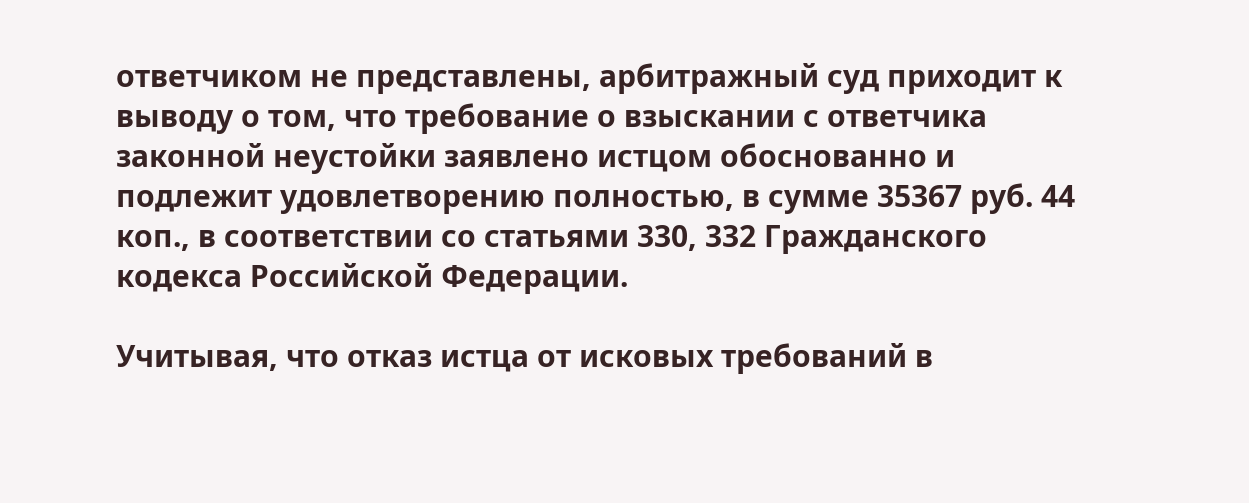ответчиком не представлены, арбитражный суд приходит к выводу о том, что требование о взыскании с ответчика законной неустойки заявлено истцом обоснованно и подлежит удовлетворению полностью, в сумме 35367 руб. 44 коп., в соответствии со статьями 330, 332 Гражданского кодекса Российской Федерации.

Учитывая, что отказ истца от исковых требований в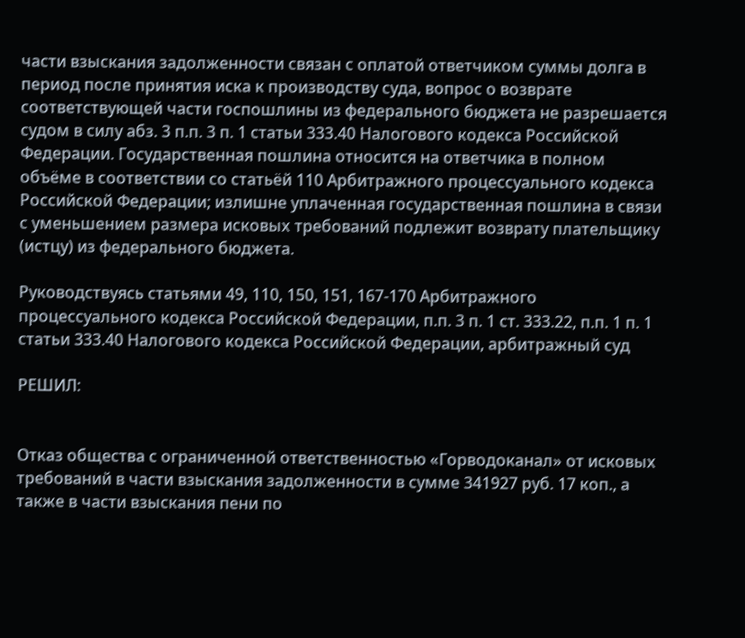части взыскания задолженности связан с оплатой ответчиком суммы долга в период после принятия иска к производству суда, вопрос о возврате соответствующей части госпошлины из федерального бюджета не разрешается судом в силу абз. 3 п.п. 3 п. 1 статьи 333.40 Налогового кодекса Российской Федерации. Государственная пошлина относится на ответчика в полном объёме в соответствии со статьёй 110 Арбитражного процессуального кодекса Российской Федерации; излишне уплаченная государственная пошлина в связи с уменьшением размера исковых требований подлежит возврату плательщику (истцу) из федерального бюджета.

Руководствуясь статьями 49, 110, 150, 151, 167-170 Арбитражного процессуального кодекса Российской Федерации, п.п. 3 п. 1 ст. 333.22, п.п. 1 п. 1 статьи 333.40 Налогового кодекса Российской Федерации, арбитражный суд

РЕШИЛ:


Отказ общества с ограниченной ответственностью «Горводоканал» от исковых требований в части взыскания задолженности в сумме 341927 руб. 17 коп., а также в части взыскания пени по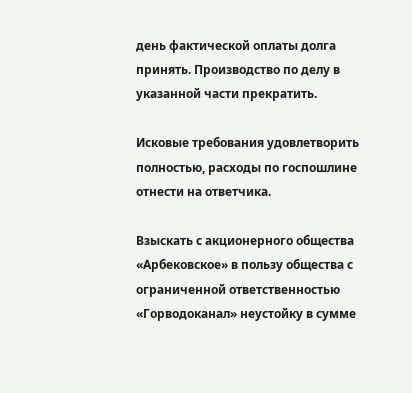день фактической оплаты долга принять. Производство по делу в указанной части прекратить.

Исковые требования удовлетворить полностью, расходы по госпошлине отнести на ответчика.

Взыскать с акционерного общества «Арбековское» в пользу общества с ограниченной ответственностью «Горводоканал» неустойку в сумме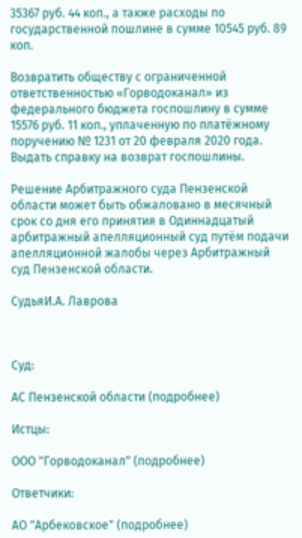35367 руб. 44 коп., а также расходы по государственной пошлине в сумме 10545 руб. 89 коп.

Возвратить обществу с ограниченной ответственностью «Горводоканал» из федерального бюджета госпошлину в сумме 15576 руб. 11 коп., уплаченную по платёжному поручению № 1231 от 20 февраля 2020 года. Выдать справку на возврат госпошлины.

Решение Арбитражного суда Пензенской области может быть обжаловано в месячный срок со дня его принятия в Одиннадцатый арбитражный апелляционный суд путём подачи апелляционной жалобы через Арбитражный суд Пензенской области.

СудьяИ.А. Лаврова



Суд:

АС Пензенской области (подробнее)

Истцы:

ООО "Горводоканал" (подробнее)

Ответчики:

АО "Арбековское" (подробнее)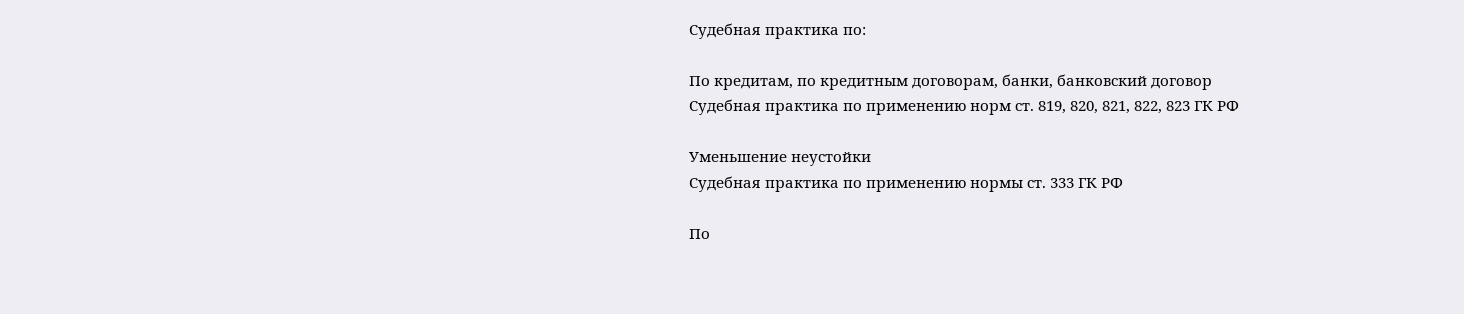Судебная практика по:

По кредитам, по кредитным договорам, банки, банковский договор
Судебная практика по применению норм ст. 819, 820, 821, 822, 823 ГК РФ

Уменьшение неустойки
Судебная практика по применению нормы ст. 333 ГК РФ

По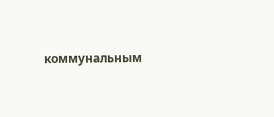коммунальным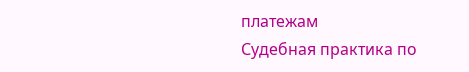платежам
Судебная практика по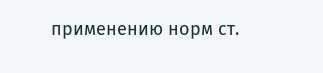применению норм ст.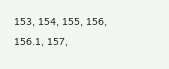153, 154, 155, 156, 156.1, 157,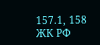157.1, 158 ЖК РФ